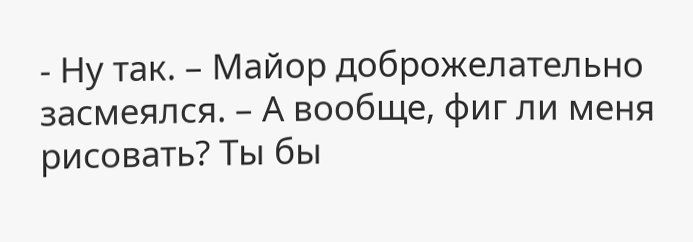- Ну так. – Майор доброжелательно засмеялся. – А вообще, фиг ли меня рисовать? Ты бы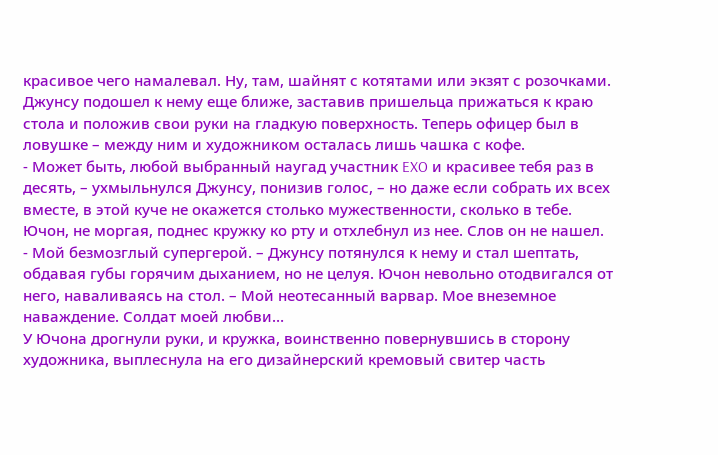красивое чего намалевал. Ну, там, шайнят с котятами или экзят с розочками.
Джунсу подошел к нему еще ближе, заставив пришельца прижаться к краю стола и положив свои руки на гладкую поверхность. Теперь офицер был в ловушке – между ним и художником осталась лишь чашка с кофе.
- Может быть, любой выбранный наугад участник EXO и красивее тебя раз в десять, – ухмыльнулся Джунсу, понизив голос, – но даже если собрать их всех вместе, в этой куче не окажется столько мужественности, сколько в тебе.
Ючон, не моргая, поднес кружку ко рту и отхлебнул из нее. Слов он не нашел.
- Мой безмозглый супергерой. – Джунсу потянулся к нему и стал шептать, обдавая губы горячим дыханием, но не целуя. Ючон невольно отодвигался от него, наваливаясь на стол. – Мой неотесанный варвар. Мое внеземное наваждение. Солдат моей любви…
У Ючона дрогнули руки, и кружка, воинственно повернувшись в сторону художника, выплеснула на его дизайнерский кремовый свитер часть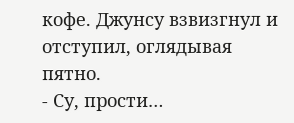кофе. Джунсу взвизгнул и отступил, оглядывая пятно.
- Су, прости…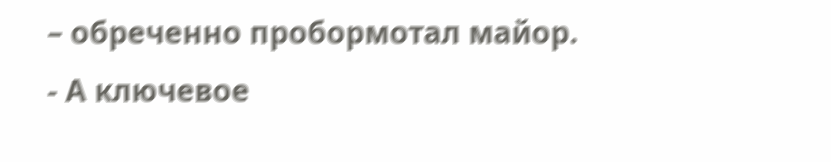– обреченно пробормотал майор.
- А ключевое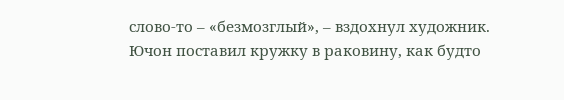слово-то – «безмозглый», – вздохнул художник.
Ючон поставил кружку в раковину, как будто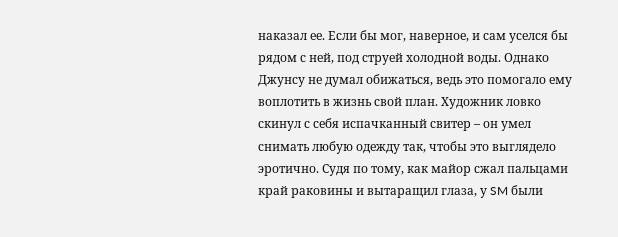наказал ее. Если бы мог, наверное, и сам уселся бы рядом с ней, под струей холодной воды. Однако Джунсу не думал обижаться, ведь это помогало ему воплотить в жизнь свой план. Художник ловко скинул с себя испачканный свитер – он умел снимать любую одежду так, чтобы это выглядело эротично. Судя по тому, как майор сжал пальцами край раковины и вытаращил глаза, у SM были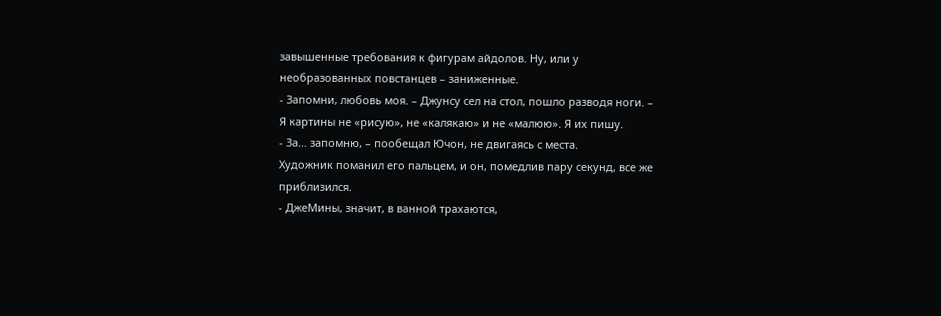завышенные требования к фигурам айдолов. Ну, или у необразованных повстанцев – заниженные.
- Запомни, любовь моя. – Джунсу сел на стол, пошло разводя ноги. – Я картины не «рисую», не «калякаю» и не «малюю». Я их пишу.
- За… запомню, – пообещал Ючон, не двигаясь с места.
Художник поманил его пальцем, и он, помедлив пару секунд, все же приблизился.
- ДжеМины, значит, в ванной трахаются,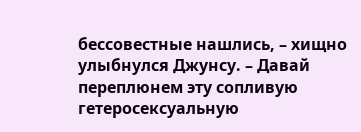бессовестные нашлись, – хищно улыбнулся Джунсу. – Давай переплюнем эту сопливую гетеросексуальную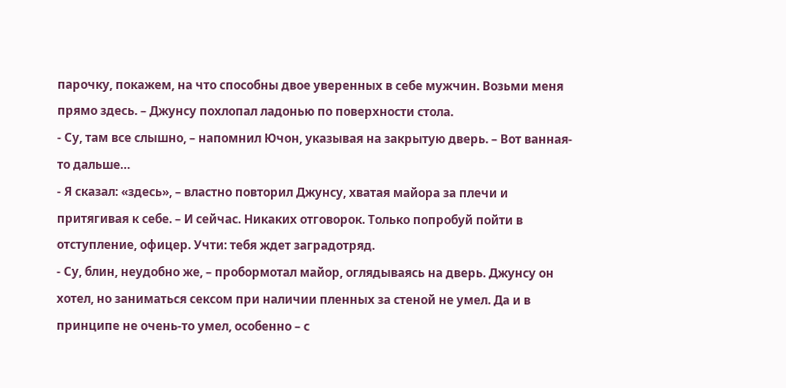парочку, покажем, на что способны двое уверенных в себе мужчин. Возьми меня прямо здесь. – Джунсу похлопал ладонью по поверхности стола.
- Су, там все слышно, – напомнил Ючон, указывая на закрытую дверь. – Вот ванная-то дальше…
- Я сказал: «здесь», – властно повторил Джунсу, хватая майора за плечи и притягивая к себе. – И сейчас. Никаких отговорок. Только попробуй пойти в отступление, офицер. Учти: тебя ждет заградотряд.
- Су, блин, неудобно же, – пробормотал майор, оглядываясь на дверь. Джунсу он хотел, но заниматься сексом при наличии пленных за стеной не умел. Да и в принципе не очень-то умел, особенно – с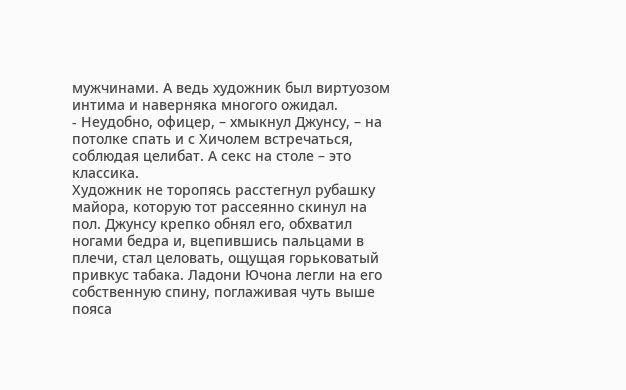мужчинами. А ведь художник был виртуозом интима и наверняка многого ожидал.
- Неудобно, офицер, – хмыкнул Джунсу, – на потолке спать и с Хичолем встречаться, соблюдая целибат. А секс на столе – это классика.
Художник не торопясь расстегнул рубашку майора, которую тот рассеянно скинул на пол. Джунсу крепко обнял его, обхватил ногами бедра и, вцепившись пальцами в плечи, стал целовать, ощущая горьковатый привкус табака. Ладони Ючона легли на его собственную спину, поглаживая чуть выше пояса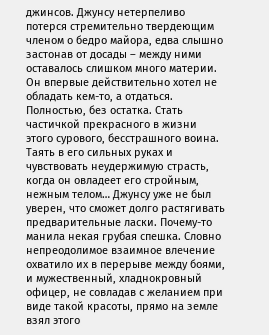джинсов. Джунсу нетерпеливо потерся стремительно твердеющим членом о бедро майора, едва слышно застонав от досады – между ними оставалось слишком много материи. Он впервые действительно хотел не обладать кем-то, а отдаться. Полностью, без остатка. Стать частичкой прекрасного в жизни этого сурового, бесстрашного воина. Таять в его сильных руках и чувствовать неудержимую страсть, когда он овладеет его стройным, нежным телом… Джунсу уже не был уверен, что сможет долго растягивать предварительные ласки. Почему-то манила некая грубая спешка. Словно непреодолимое взаимное влечение охватило их в перерыве между боями, и мужественный, хладнокровный офицер, не совладав с желанием при виде такой красоты, прямо на земле взял этого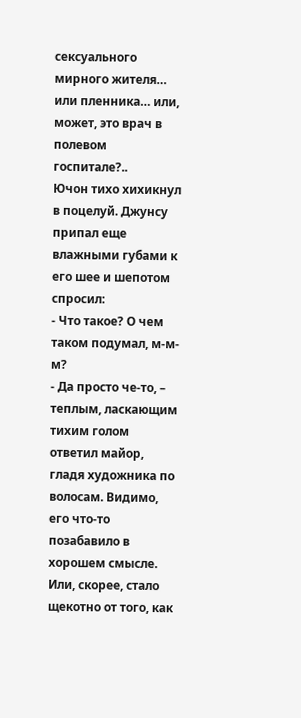сексуального мирного жителя… или пленника… или, может, это врач в полевом госпитале?..
Ючон тихо хихикнул в поцелуй. Джунсу припал еще влажными губами к его шее и шепотом спросил:
- Что такое? О чем таком подумал, м-м-м?
- Да просто че-то, – теплым, ласкающим тихим голом ответил майор, гладя художника по волосам. Видимо, его что-то позабавило в хорошем смысле. Или, скорее, стало щекотно от того, как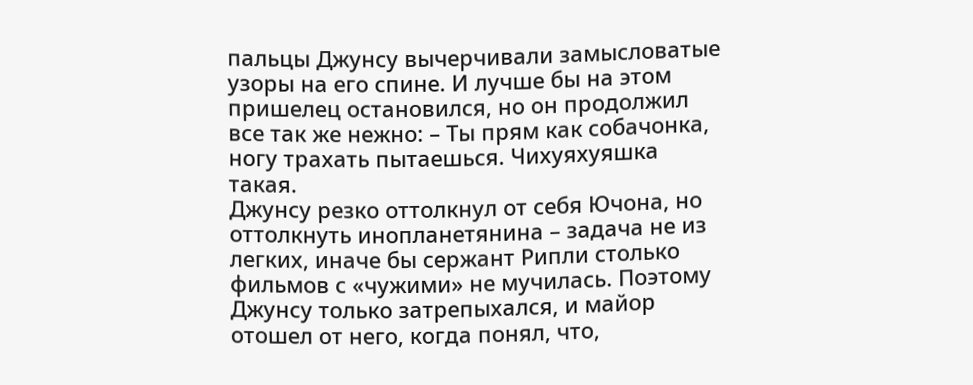пальцы Джунсу вычерчивали замысловатые узоры на его спине. И лучше бы на этом пришелец остановился, но он продолжил все так же нежно: – Ты прям как собачонка, ногу трахать пытаешься. Чихуяхуяшка такая.
Джунсу резко оттолкнул от себя Ючона, но оттолкнуть инопланетянина – задача не из легких, иначе бы сержант Рипли столько фильмов с «чужими» не мучилась. Поэтому Джунсу только затрепыхался, и майор отошел от него, когда понял, что,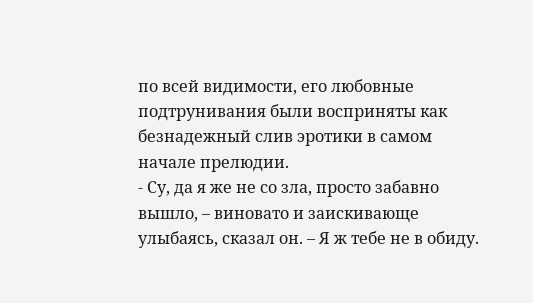по всей видимости, его любовные подтрунивания были восприняты как безнадежный слив эротики в самом начале прелюдии.
- Су, да я же не со зла, просто забавно вышло, – виновато и заискивающе улыбаясь, сказал он. – Я ж тебе не в обиду.